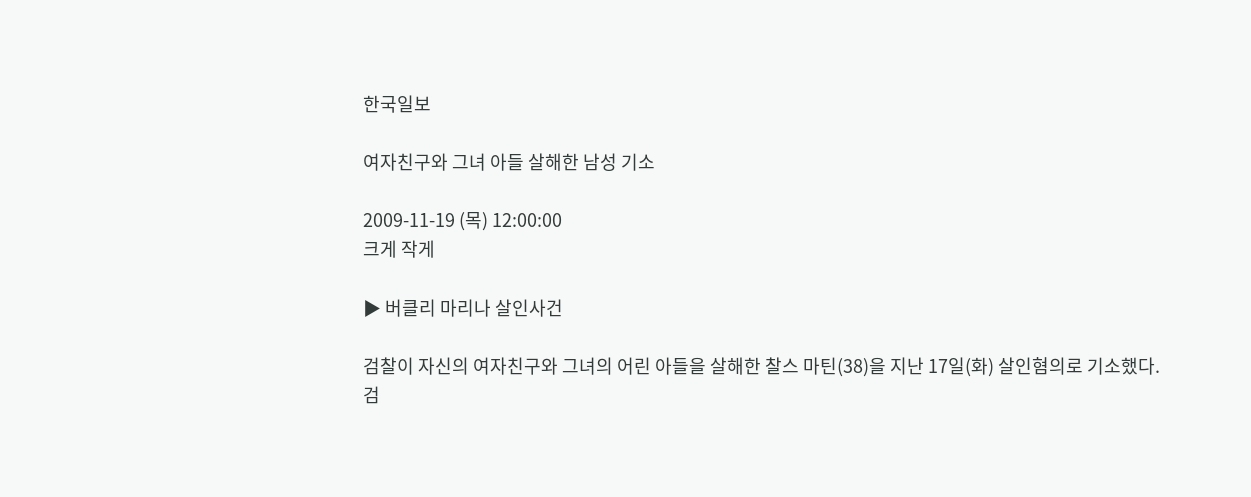한국일보

여자친구와 그녀 아들 살해한 남성 기소

2009-11-19 (목) 12:00:00
크게 작게

▶ 버클리 마리나 살인사건

검찰이 자신의 여자친구와 그녀의 어린 아들을 살해한 찰스 마틴(38)을 지난 17일(화) 살인혐의로 기소했다.
검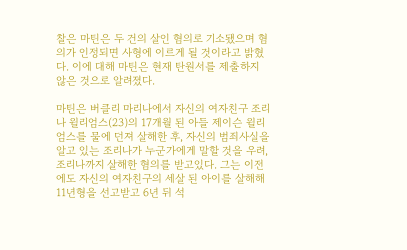찰은 마틴은 두 건의 살인 혐의로 기소됐으며 혐의가 인정되면 사형에 이르게 될 것이라고 밝혔다. 이에 대해 마틴은 현재 탄원서를 제출하지 않은 것으로 알려졌다.

마틴은 버클리 마리나에서 자신의 여자친구 조리나 윌리엄스(23)의 17개월 된 아들 제이슨 윌리엄스를 물에 던져 살해한 후, 자신의 범죄사실을 알고 있는 조리나가 누군가에게 말할 것을 우려, 조리나까지 살해한 혐의를 받고있다. 그는 이전에도 자신의 여자친구의 세살 된 아이를 살해해 11년형을 선고받고 6년 뒤 석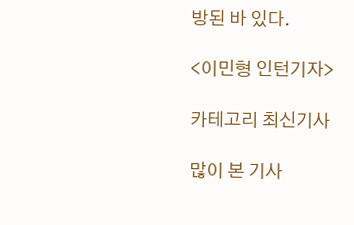방된 바 있다.

<이민형 인턴기자>

카테고리 최신기사

많이 본 기사